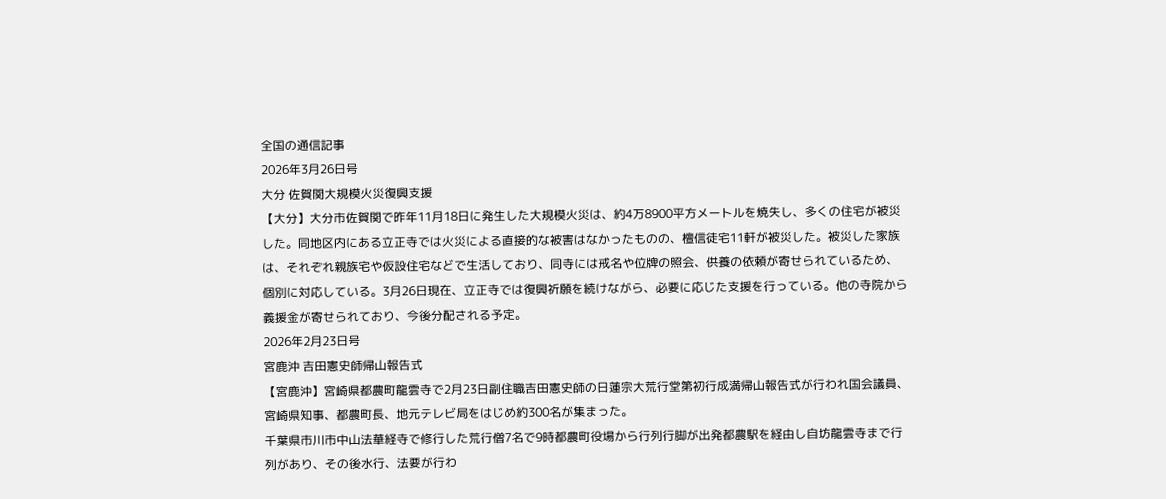全国の通信記事
2026年3月26日号
大分 佐賀関大規模火災復興支援
【大分】大分市佐賀関で昨年11月18日に発生した大規模火災は、約4万8900平方メートルを焼失し、多くの住宅が被災した。同地区内にある立正寺では火災による直接的な被害はなかったものの、檀信徒宅11軒が被災した。被災した家族は、それぞれ親族宅や仮設住宅などで生活しており、同寺には戒名や位牌の照会、供養の依頼が寄せられているため、個別に対応している。3月26日現在、立正寺では復興祈願を続けながら、必要に応じた支援を行っている。他の寺院から義援金が寄せられており、今後分配される予定。
2026年2月23日号
宮鹿沖 吉田憲史師帰山報告式
【宮鹿沖】宮崎県都農町龍雲寺で2月23日副住職吉田憲史師の日蓮宗大荒行堂第初行成満帰山報告式が行われ国会議員、宮崎県知事、都農町長、地元テレビ局をはじめ約300名が集まった。
千葉県市川市中山法華経寺で修行した荒行僧7名で9時都農町役場から行列行脚が出発都農駅を経由し自坊龍雲寺まで行列があり、その後水行、法要が行わ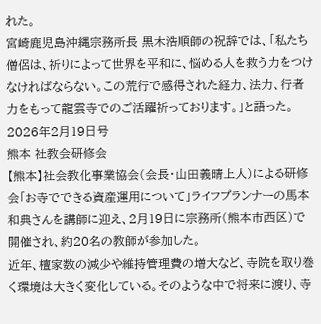れた。
宮崎鹿児島沖縄宗務所長 黒木浩順師の祝辞では、「私たち僧侶は、祈りによって世界を平和に、悩める人を救う力をつけなければならない。この荒行で感得された経力、法力、行者力をもって龍雲寺でのご活躍祈っております。」と語った。
2026年2月19日号
熊本 社教会研修会
【熊本】社会教化事業協会(会長・山田義晴上人)による研修会「お寺でできる資産運用について」ライフプランナーの馬本和典さんを講師に迎え、2月19日に宗務所(熊本市西区)で開催され、約20名の教師が参加した。
近年、檀家数の減少や維持管理費の増大など、寺院を取り巻く環境は大きく変化している。そのような中で将来に渡り、寺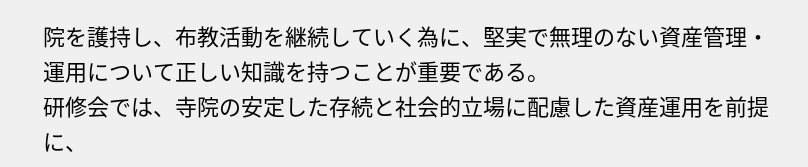院を護持し、布教活動を継続していく為に、堅実で無理のない資産管理・運用について正しい知識を持つことが重要である。
研修会では、寺院の安定した存続と社会的立場に配慮した資産運用を前提に、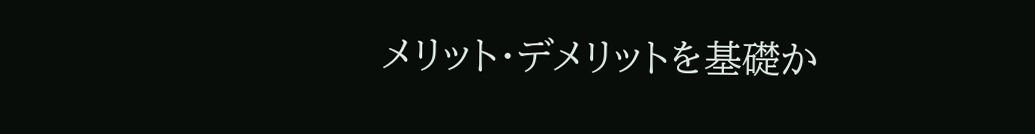メリット・デメリットを基礎か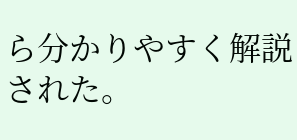ら分かりやすく解説された。